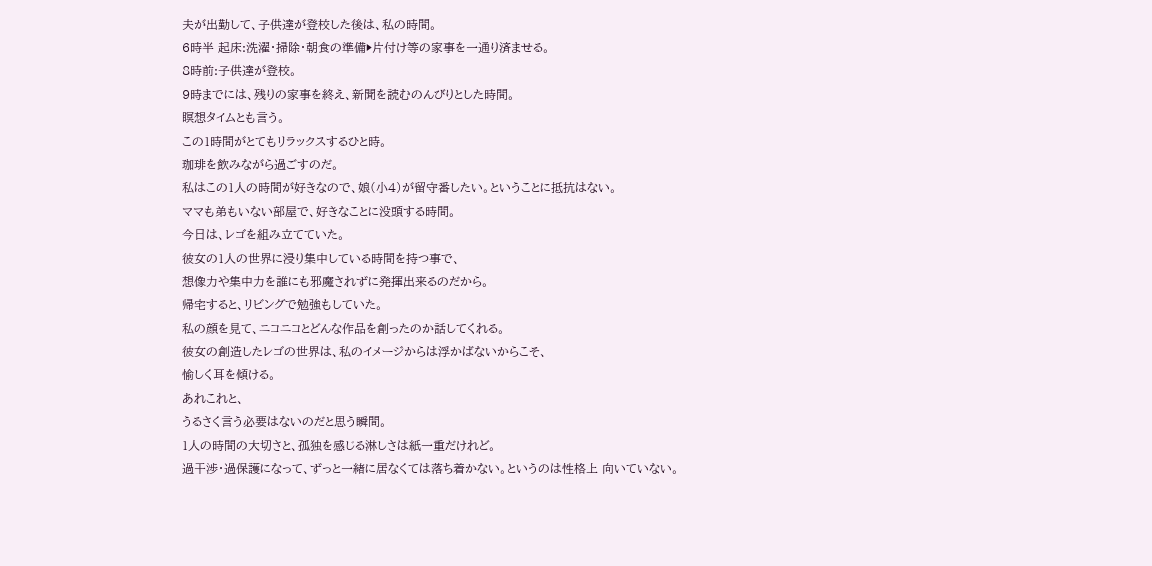夫が出勤して、子供達が登校した後は、私の時間。
6時半 起床:洗濯・掃除・朝食の準備▶片付け等の家事を一通り済ませる。
8時前:子供達が登校。
9時までには、残りの家事を終え、新聞を読むのんびりとした時間。
瞑想タイムとも言う。
この1時間がとてもリラックスするひと時。
珈琲を飲みながら過ごすのだ。
私はこの1人の時間が好きなので、娘(小4)が留守番したい。ということに抵抗はない。
ママも弟もいない部屋で、好きなことに没頭する時間。
今日は、レゴを組み立てていた。
彼女の1人の世界に浸り集中している時間を持つ事で、
想像力や集中力を誰にも邪魔されずに発揮出来るのだから。
帰宅すると、リビングで勉強もしていた。
私の顔を見て、ニコニコとどんな作品を創ったのか話してくれる。
彼女の創造したレゴの世界は、私のイメージからは浮かばないからこそ、
愉しく耳を傾ける。
あれこれと、
うるさく言う必要はないのだと思う瞬間。
1人の時間の大切さと、孤独を感じる淋しさは紙一重だけれど。
過干渉・過保護になって、ずっと一緒に居なくては落ち着かない。というのは性格上 向いていない。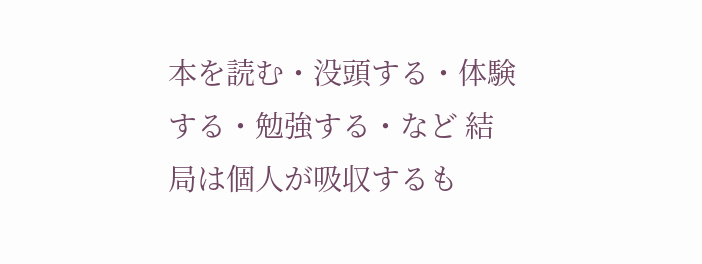本を読む・没頭する・体験する・勉強する・など 結局は個人が吸収するも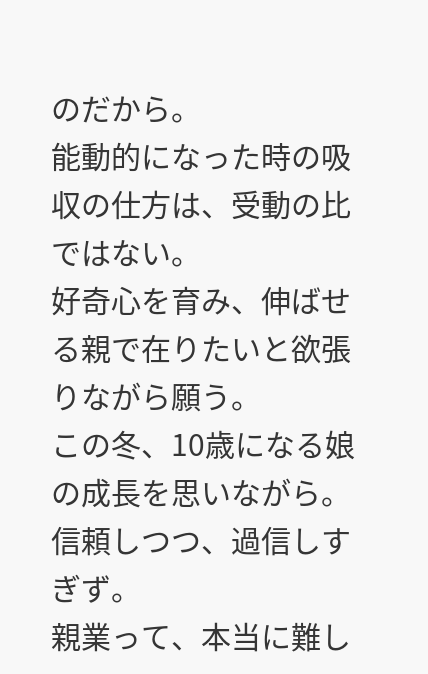のだから。
能動的になった時の吸収の仕方は、受動の比ではない。
好奇心を育み、伸ばせる親で在りたいと欲張りながら願う。
この冬、10歳になる娘の成長を思いながら。
信頼しつつ、過信しすぎず。
親業って、本当に難し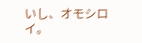いし、オモシロイ。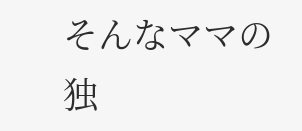そんなママの独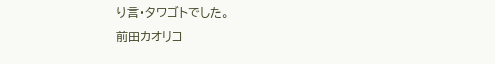り言・タワゴトでした。
前田カオリコ